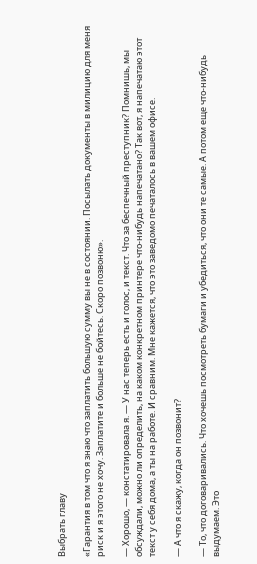Выбрать главу

«Гарантия в том что я знаю что заплатить большую сумму вы не в состоянии. Посылать документы в милицию для меня риск и я этого не хочу. Заплатите и больше не бойтесь. Скоро позвоню».

— Хорошо, — констатировала я. — У нас теперь есть и голос, и текст. Что за беспечный преступник? Помнишь, мы обсуждали, можно ли определить, на каком конкретном принтере что-нибудь напечатано? Так вот, я напечатаю этот текст у себя дома, а ты на работе. И сравним. Мне кажется, что это заведомо печаталось в вашем офисе.

— А что я скажу, когда он позвонит?

— То, что договаривались. Что хочешь посмотреть бумаги и убедиться, что они те самые. А потом еще что-нибудь выдумаем. Это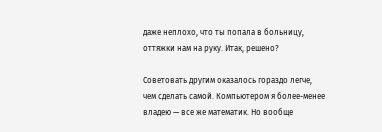даже неплохо, что ты попала в больницу, оттяжки нам на руку. Итак, решено?

Советовать другим оказалось гораздо легче, чем сделать самой. Компьютером я более-менее владею — все же математик. Но вообще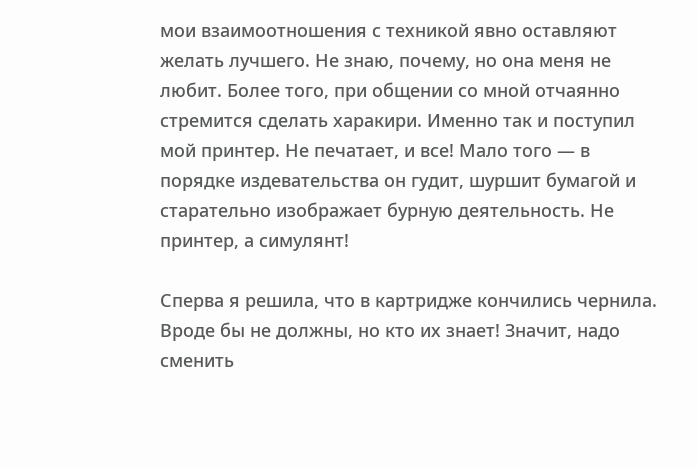мои взаимоотношения с техникой явно оставляют желать лучшего. Не знаю, почему, но она меня не любит. Более того, при общении со мной отчаянно стремится сделать харакири. Именно так и поступил мой принтер. Не печатает, и все! Мало того — в порядке издевательства он гудит, шуршит бумагой и старательно изображает бурную деятельность. Не принтер, а симулянт!

Сперва я решила, что в картридже кончились чернила. Вроде бы не должны, но кто их знает! Значит, надо сменить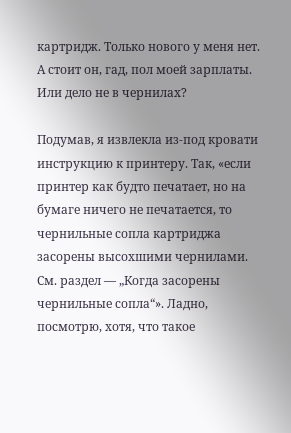картридж. Только нового у меня нет. А стоит он, гад, пол моей зарплаты. Или дело не в чернилах?

Подумав, я извлекла из-под кровати инструкцию к принтеру. Так, «если принтер как будто печатает, но на бумаге ничего не печатается, то чернильные сопла картриджа засорены высохшими чернилами. См. раздел — „Когда засорены чернильные сопла“». Ладно, посмотрю, хотя, что такое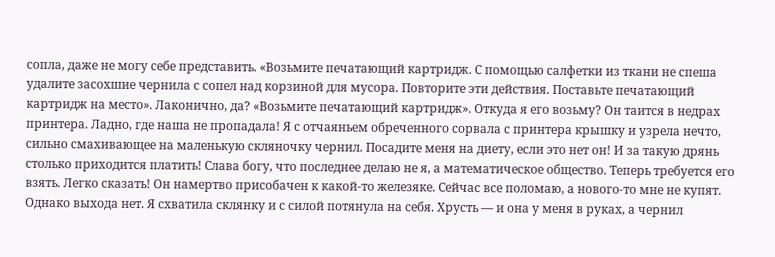сопла, даже не могу себе представить. «Возьмите печатающий картридж. С помощью салфетки из ткани не спеша удалите засохшие чернила с сопел над корзиной для мусора. Повторите эти действия. Поставьте печатающий картридж на место». Лаконично, да? «Возьмите печатающий картридж». Откуда я его возьму? Он таится в недрах принтера. Ладно, где наша не пропадала! Я с отчаяньем обреченного сорвала с принтера крышку и узрела нечто, сильно смахивающее на маленькую скляночку чернил. Посадите меня на диету, если это нет он! И за такую дрянь столько приходится платить! Слава богу, что последнее делаю не я, а математическое общество. Теперь требуется его взять. Легко сказать! Он намертво присобачен к какой-то железяке. Сейчас все поломаю, а нового-то мне не купят. Однако выхода нет. Я схватила склянку и с силой потянула на себя. Хрусть — и она у меня в руках, а чернил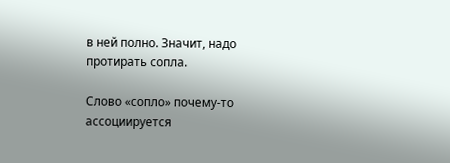в ней полно. Значит, надо протирать сопла.

Слово «сопло» почему-то ассоциируется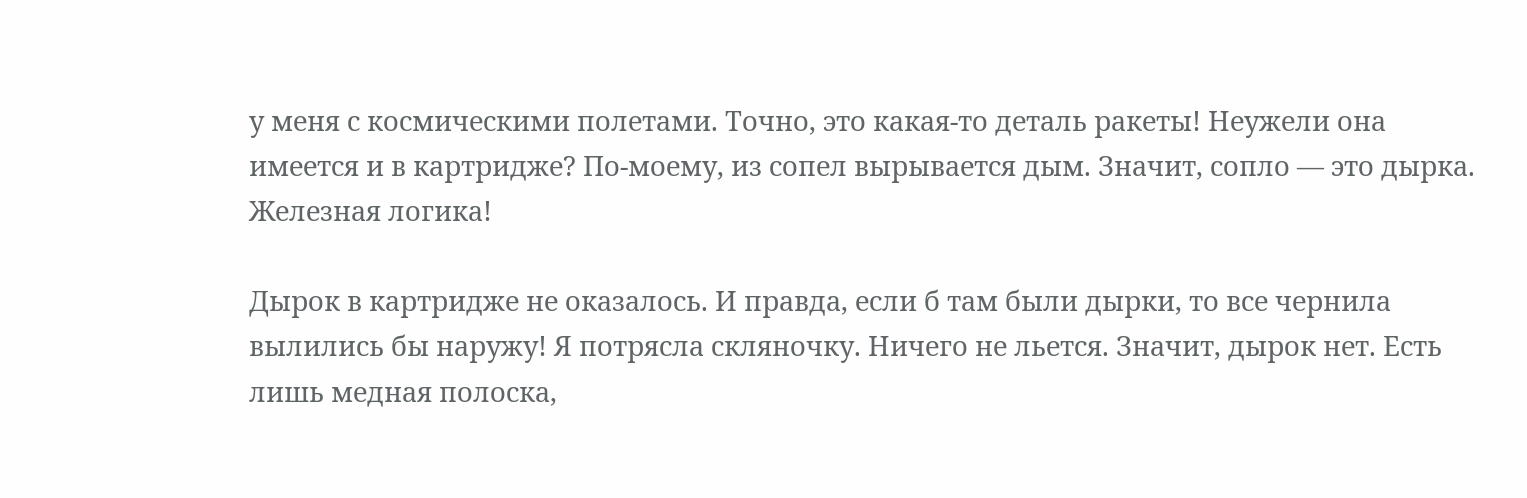у меня с космическими полетами. Точно, это какая-то деталь ракеты! Неужели она имеется и в картридже? По-моему, из сопел вырывается дым. Значит, сопло — это дырка. Железная логика!

Дырок в картридже не оказалось. И правда, если б там были дырки, то все чернила вылились бы наружу! Я потрясла скляночку. Ничего не льется. Значит, дырок нет. Есть лишь медная полоска,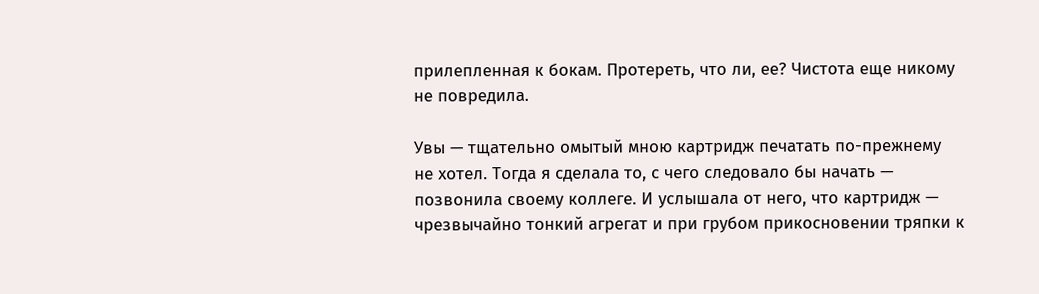прилепленная к бокам. Протереть, что ли, ее? Чистота еще никому не повредила.

Увы — тщательно омытый мною картридж печатать по-прежнему не хотел. Тогда я сделала то, с чего следовало бы начать — позвонила своему коллеге. И услышала от него, что картридж — чрезвычайно тонкий агрегат и при грубом прикосновении тряпки к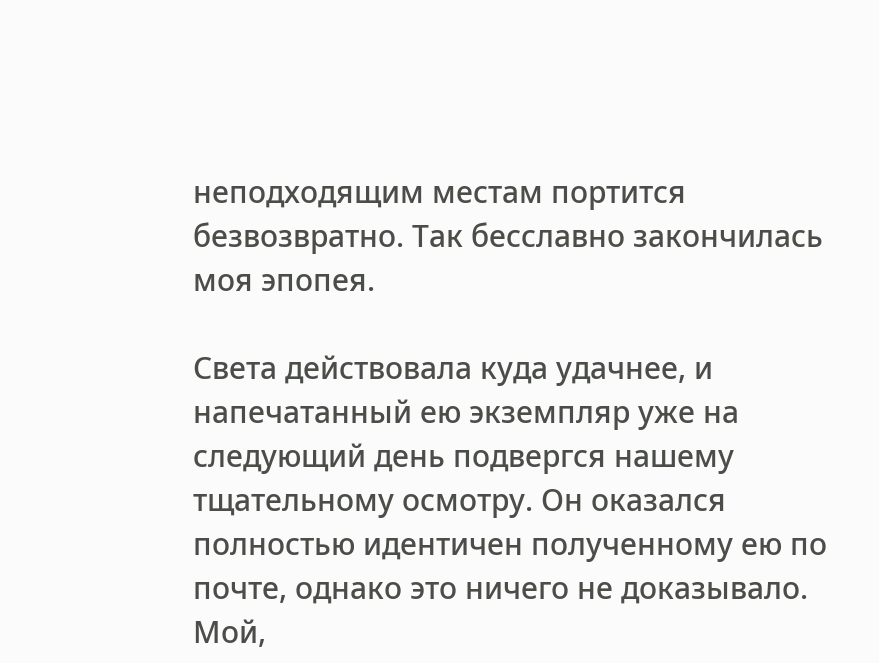неподходящим местам портится безвозвратно. Так бесславно закончилась моя эпопея.

Света действовала куда удачнее, и напечатанный ею экземпляр уже на следующий день подвергся нашему тщательному осмотру. Он оказался полностью идентичен полученному ею по почте, однако это ничего не доказывало. Мой,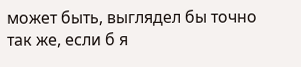может быть, выглядел бы точно так же, если б я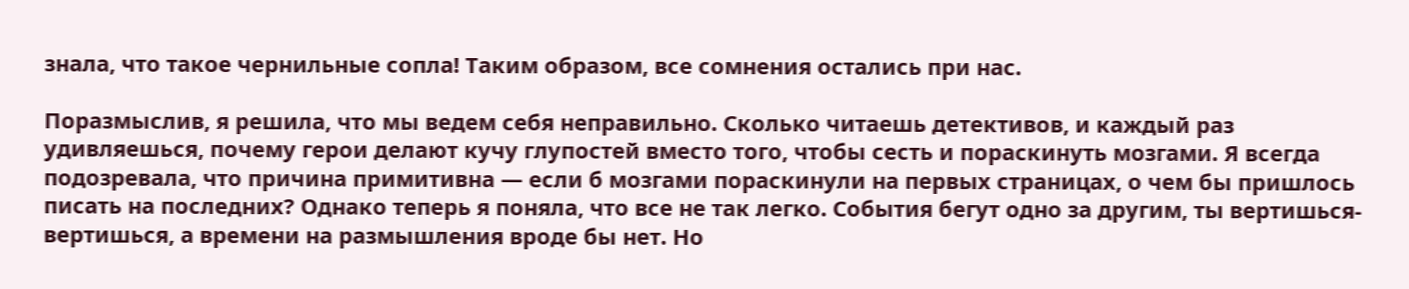знала, что такое чернильные сопла! Таким образом, все сомнения остались при нас.

Поразмыслив, я решила, что мы ведем себя неправильно. Сколько читаешь детективов, и каждый раз удивляешься, почему герои делают кучу глупостей вместо того, чтобы сесть и пораскинуть мозгами. Я всегда подозревала, что причина примитивна — если б мозгами пораскинули на первых страницах, о чем бы пришлось писать на последних? Однако теперь я поняла, что все не так легко. События бегут одно за другим, ты вертишься-вертишься, а времени на размышления вроде бы нет. Но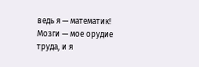ведь я — математик! Мозги — мое орудие труда, и я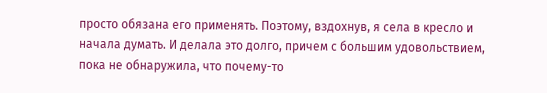просто обязана его применять. Поэтому, вздохнув, я села в кресло и начала думать. И делала это долго, причем с большим удовольствием, пока не обнаружила, что почему-то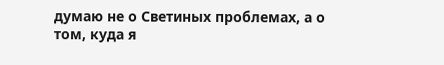думаю не о Светиных проблемах, а о том, куда я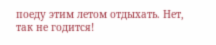поеду этим летом отдыхать. Нет, так не годится!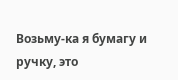Возьму-ка я бумагу и ручку, это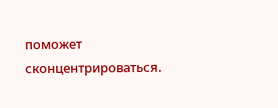поможет сконцентрироваться.